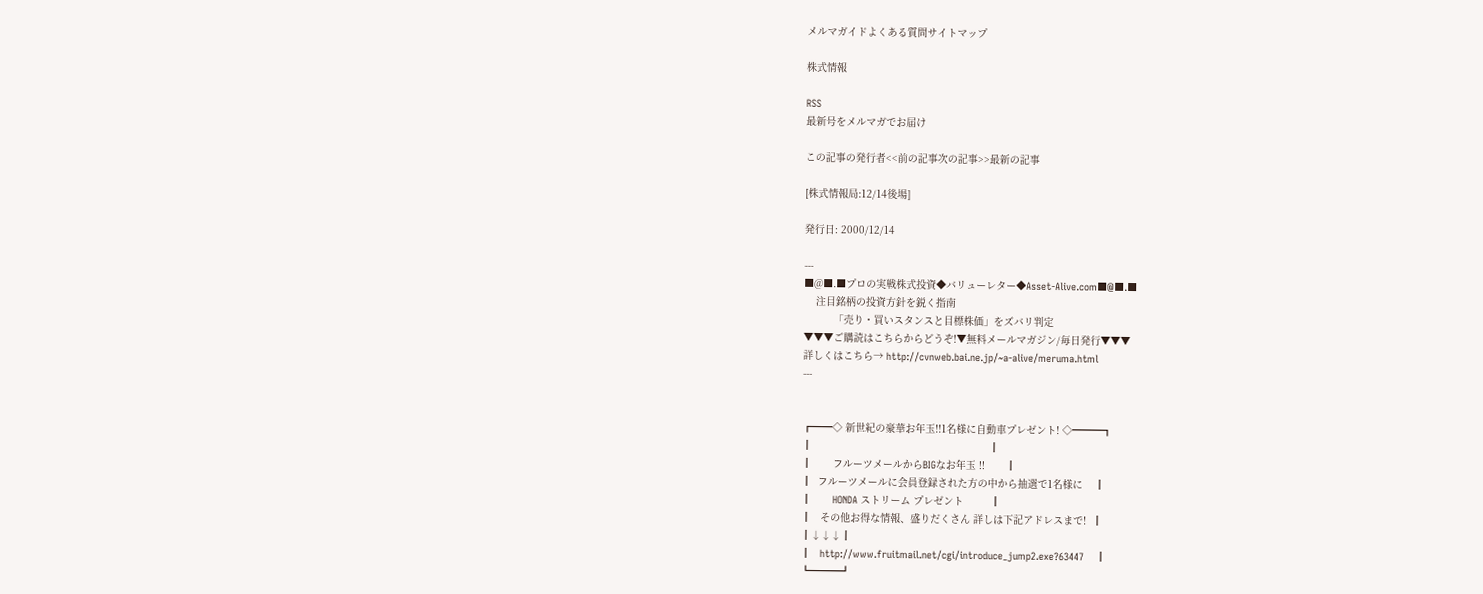メルマガイドよくある質問サイトマップ

株式情報

RSS
最新号をメルマガでお届け

この記事の発行者<<前の記事次の記事>>最新の記事

[株式情報局:12/14後場]

発行日: 2000/12/14

---
■@■.■プロの実戦株式投資◆バリューレター◆Asset-Alive.com■@■.■
    注目銘柄の投資方針を鋭く指南
          「売り・買いスタンスと目標株価」をズバリ判定
▼▼▼ご購読はこちらからどうぞ!▼無料メールマガジン/毎日発行▼▼▼
詳しくはこちら→ http://cvnweb.bai.ne.jp/~a-alive/meruma.html
---


┏━━◇ 新世紀の豪華お年玉!!1名様に自動車プレゼント! ◇━━━┓
┃                                                           ┃
┃       フルーツメールからBIGなお年玉 !!       ┃
┃  フルーツメールに会員登録された方の中から抽選で1名様に    ┃
┃       HONDA ストリーム プレゼント         ┃
┃   その他お得な情報、盛りだくさん 詳しは下記アドレスまで!  ┃
┃↓↓↓┃
┃   http://www.fruitmail.net/cgi/introduce_jump2.exe?63447    ┃
┗━━━┛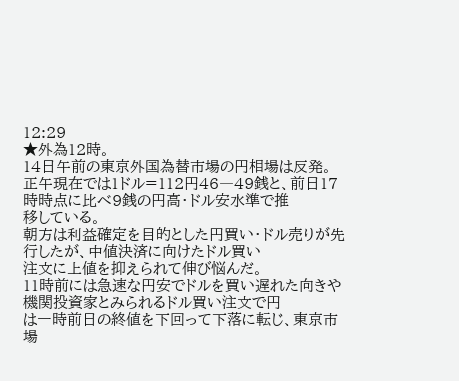12:29
★外為12時。
14日午前の東京外国為替市場の円相場は反発。
正午現在では1ドル=112円46―49銭と、前日17時時点に比べ9銭の円高・ドル安水準で推
移している。
朝方は利益確定を目的とした円買い・ドル売りが先行したが、中値決済に向けたドル買い
注文に上値を抑えられて伸び悩んだ。
11時前には急速な円安でドルを買い遅れた向きや機関投資家とみられるドル買い注文で円
は一時前日の終値を下回って下落に転じ、東京市場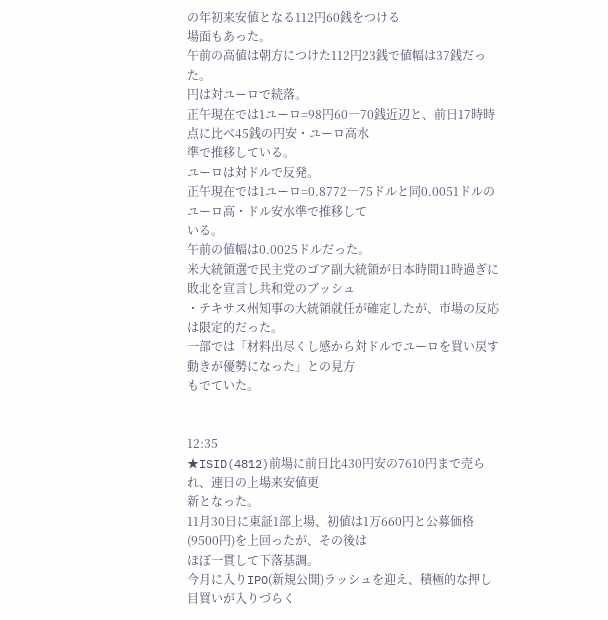の年初来安値となる112円60銭をつける
場面もあった。
午前の高値は朝方につけた112円23銭で値幅は37銭だった。
円は対ユーロで続落。
正午現在では1ユーロ=98円60―70銭近辺と、前日17時時点に比べ45銭の円安・ユーロ高水
準で推移している。
ユーロは対ドルで反発。
正午現在では1ユーロ=0.8772―75ドルと同0.0051ドルのユーロ高・ドル安水準で推移して
いる。
午前の値幅は0.0025ドルだった。
米大統領選で民主党のゴア副大統領が日本時間11時過ぎに敗北を宣言し共和党のブッシュ
・テキサス州知事の大統領就任が確定したが、市場の反応は限定的だった。
一部では「材料出尽くし感から対ドルでユーロを買い戻す動きが優勢になった」との見方
もでていた。


12:35
★ISID(4812)前場に前日比430円安の7610円まで売られ、連日の上場来安値更
新となった。
11月30日に東証1部上場、初値は1万660円と公募価格(9500円)を上回ったが、その後は
ほぼ一貫して下落基調。
今月に入りIPO(新規公開)ラッシュを迎え、積極的な押し目買いが入りづらく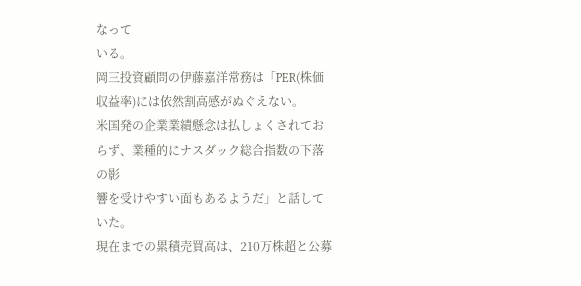なって
いる。
岡三投資顧問の伊藤嘉洋常務は「PER(株価収益率)には依然割高感がぬぐえない。
米国発の企業業績懸念は払しょくされておらず、業種的にナスダック総合指数の下落の影
響を受けやすい面もあるようだ」と話していた。
現在までの累積売買高は、210万株超と公募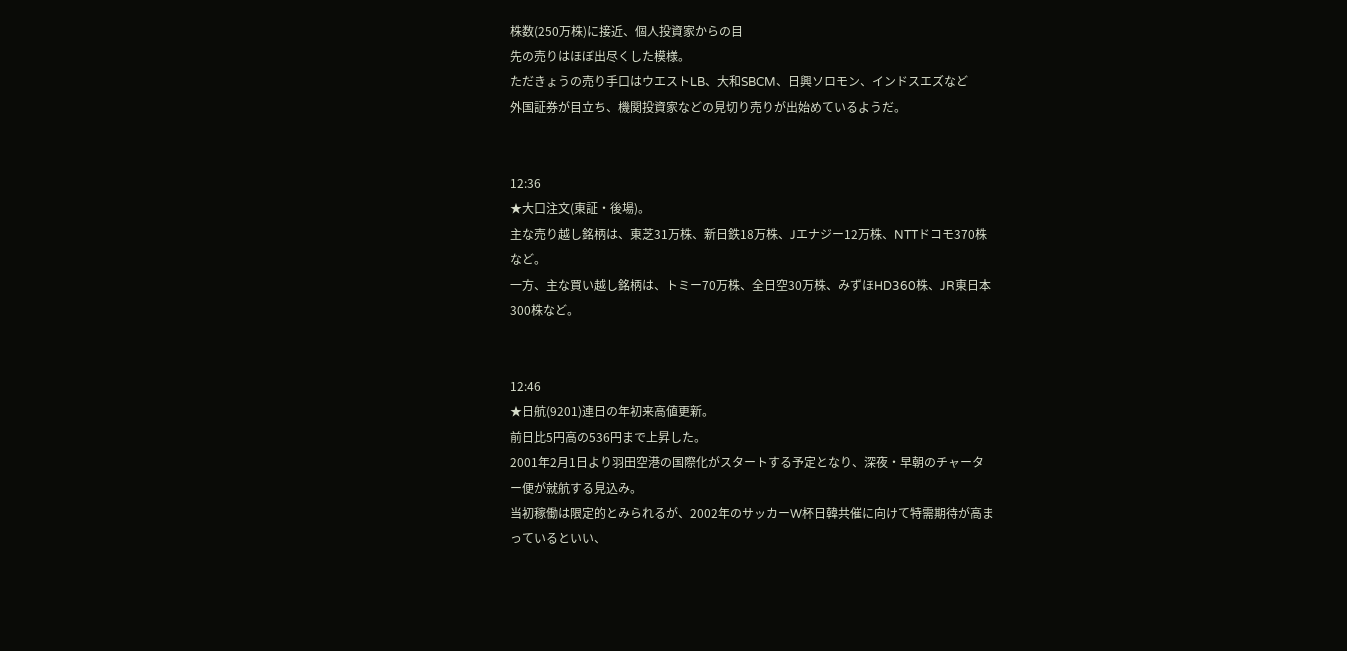株数(250万株)に接近、個人投資家からの目
先の売りはほぼ出尽くした模様。
ただきょうの売り手口はウエストLB、大和SBCM、日興ソロモン、インドスエズなど
外国証券が目立ち、機関投資家などの見切り売りが出始めているようだ。


12:36
★大口注文(東証・後場)。
主な売り越し銘柄は、東芝31万株、新日鉄18万株、Jエナジー12万株、NTTドコモ370株
など。
一方、主な買い越し銘柄は、トミー70万株、全日空30万株、みずほHD360株、JR東日本
300株など。


12:46
★日航(9201)連日の年初来高値更新。
前日比5円高の536円まで上昇した。
2001年2月1日より羽田空港の国際化がスタートする予定となり、深夜・早朝のチャータ
ー便が就航する見込み。
当初稼働は限定的とみられるが、2002年のサッカーW杯日韓共催に向けて特需期待が高ま
っているといい、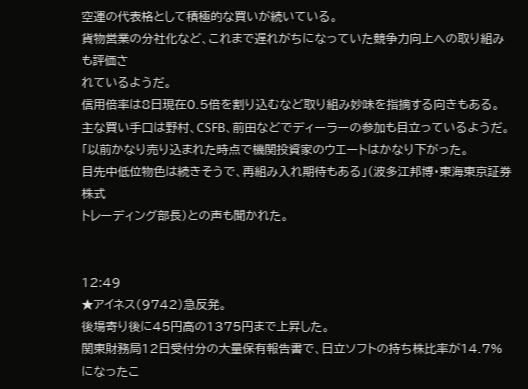空運の代表格として積極的な買いが続いている。
貨物営業の分社化など、これまで遅れがちになっていた競争力向上への取り組みも評価さ
れているようだ。
信用倍率は8日現在0.5倍を割り込むなど取り組み妙味を指摘する向きもある。
主な買い手口は野村、CSFB、前田などでディーラーの参加も目立っているようだ。
「以前かなり売り込まれた時点で機関投資家のウエートはかなり下がった。
目先中低位物色は続きそうで、再組み入れ期待もある」(波多江邦博・東海東京証券株式
トレーディング部長)との声も聞かれた。


12:49
★アイネス(9742)急反発。
後場寄り後に45円高の1375円まで上昇した。
関東財務局12日受付分の大量保有報告書で、日立ソフトの持ち株比率が14.7%になったこ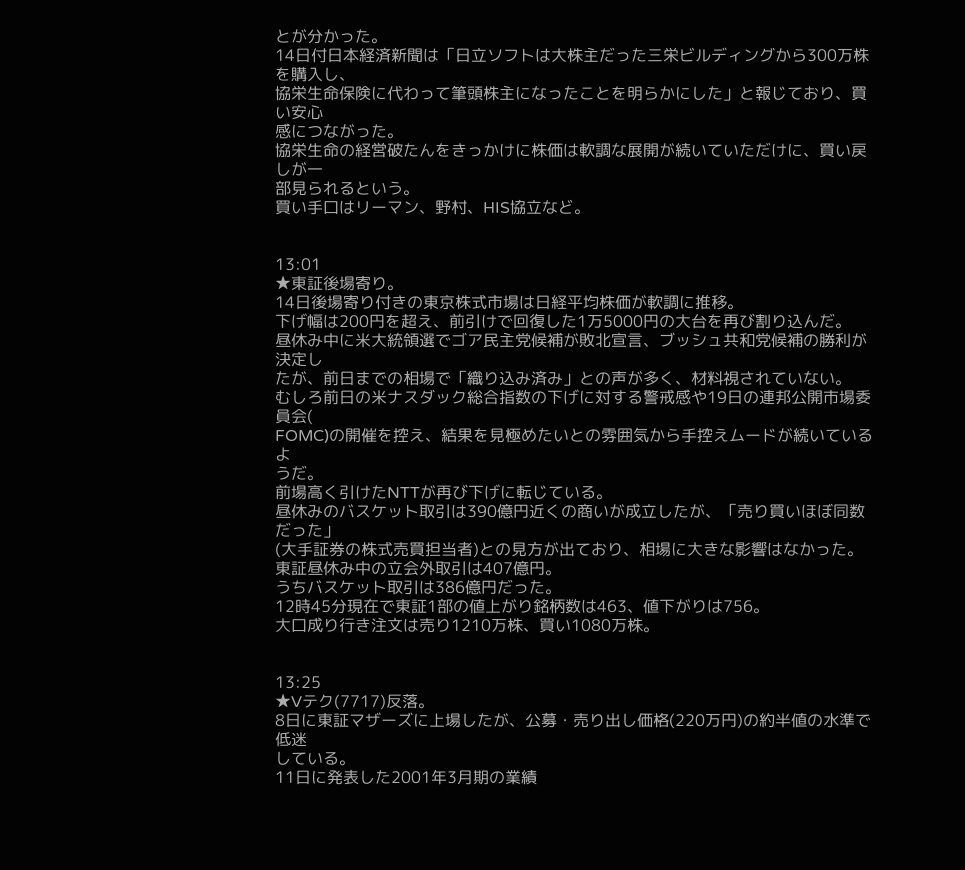とが分かった。
14日付日本経済新聞は「日立ソフトは大株主だった三栄ビルディングから300万株を購入し、
協栄生命保険に代わって筆頭株主になったことを明らかにした」と報じており、買い安心
感につながった。
協栄生命の経営破たんをきっかけに株価は軟調な展開が続いていただけに、買い戻しが一
部見られるという。
買い手口はリーマン、野村、HIS協立など。


13:01
★東証後場寄り。
14日後場寄り付きの東京株式市場は日経平均株価が軟調に推移。
下げ幅は200円を超え、前引けで回復した1万5000円の大台を再び割り込んだ。
昼休み中に米大統領選でゴア民主党候補が敗北宣言、ブッシュ共和党候補の勝利が決定し
たが、前日までの相場で「織り込み済み」との声が多く、材料視されていない。
むしろ前日の米ナスダック総合指数の下げに対する警戒感や19日の連邦公開市場委員会(
FOMC)の開催を控え、結果を見極めたいとの雰囲気から手控えムードが続いているよ
うだ。
前場高く引けたNTTが再び下げに転じている。
昼休みのバスケット取引は390億円近くの商いが成立したが、「売り買いほぼ同数だった」
(大手証券の株式売買担当者)との見方が出ており、相場に大きな影響はなかった。
東証昼休み中の立会外取引は407億円。
うちバスケット取引は386億円だった。
12時45分現在で東証1部の値上がり銘柄数は463、値下がりは756。
大口成り行き注文は売り1210万株、買い1080万株。


13:25
★Vテク(7717)反落。
8日に東証マザーズに上場したが、公募・売り出し価格(220万円)の約半値の水準で低迷
している。
11日に発表した2001年3月期の業績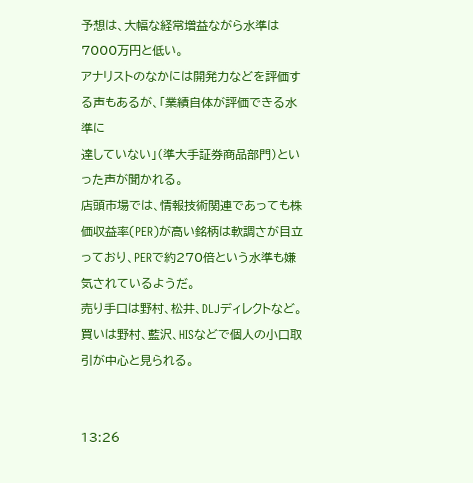予想は、大幅な経常増益ながら水準は7000万円と低い。
アナリストのなかには開発力などを評価する声もあるが、「業績自体が評価できる水準に
達していない」(準大手証券商品部門)といった声が聞かれる。
店頭市場では、情報技術関連であっても株価収益率(PER)が高い銘柄は軟調さが目立
っており、PERで約270倍という水準も嫌気されているようだ。
売り手口は野村、松井、DLJディレクトなど。
買いは野村、藍沢、HISなどで個人の小口取引が中心と見られる。


13:26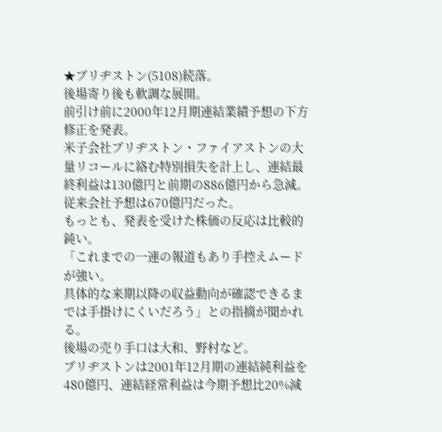★ブリヂストン(5108)続落。
後場寄り後も軟調な展開。
前引け前に2000年12月期連結業績予想の下方修正を発表。
米子会社ブリヂストン・ファイアストンの大量リコールに絡む特別損失を計上し、連結最
終利益は130億円と前期の886億円から急減。
従来会社予想は670億円だった。
もっとも、発表を受けた株価の反応は比較的鈍い。
「これまでの一連の報道もあり手控えムードが強い。
具体的な来期以降の収益動向が確認できるまでは手掛けにくいだろう」との指摘が聞かれる。
後場の売り手口は大和、野村など。
ブリヂストンは2001年12月期の連結純利益を480億円、連結経常利益は今期予想比20%減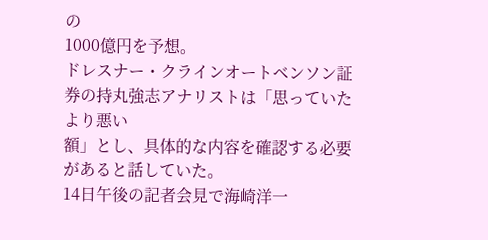の
1000億円を予想。
ドレスナー・クラインオートベンソン証券の持丸強志アナリストは「思っていたより悪い
額」とし、具体的な内容を確認する必要があると話していた。
14日午後の記者会見で海崎洋一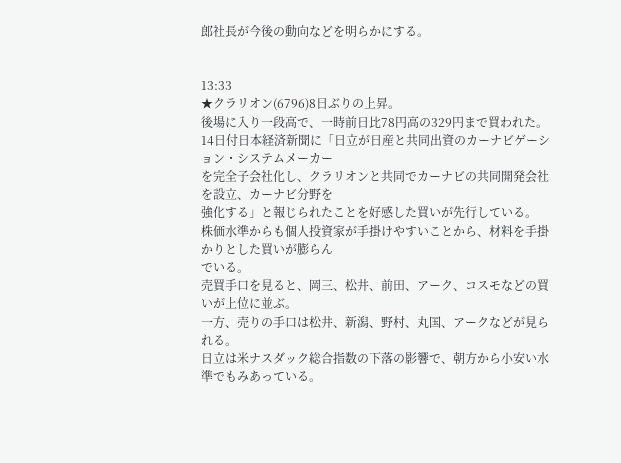郎社長が今後の動向などを明らかにする。


13:33
★クラリオン(6796)8日ぶりの上昇。
後場に入り一段高で、一時前日比78円高の329円まで買われた。
14日付日本経済新聞に「日立が日産と共同出資のカーナビゲーション・システムメーカー
を完全子会社化し、クラリオンと共同でカーナビの共同開発会社を設立、カーナビ分野を
強化する」と報じられたことを好感した買いが先行している。
株価水準からも個人投資家が手掛けやすいことから、材料を手掛かりとした買いが膨らん
でいる。
売買手口を見ると、岡三、松井、前田、アーク、コスモなどの買いが上位に並ぶ。
一方、売りの手口は松井、新潟、野村、丸国、アークなどが見られる。
日立は米ナスダック総合指数の下落の影響で、朝方から小安い水準でもみあっている。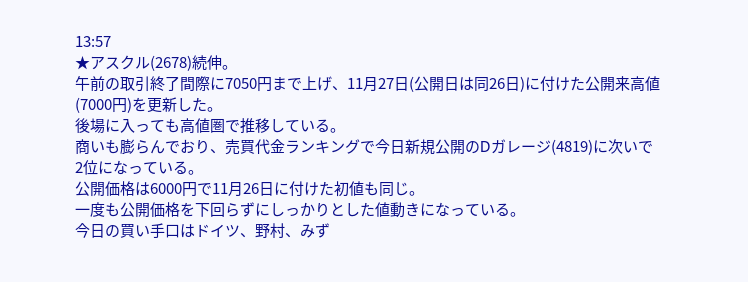13:57
★アスクル(2678)続伸。
午前の取引終了間際に7050円まで上げ、11月27日(公開日は同26日)に付けた公開来高値
(7000円)を更新した。
後場に入っても高値圏で推移している。
商いも膨らんでおり、売買代金ランキングで今日新規公開のDガレージ(4819)に次いで
2位になっている。
公開価格は6000円で11月26日に付けた初値も同じ。
一度も公開価格を下回らずにしっかりとした値動きになっている。
今日の買い手口はドイツ、野村、みず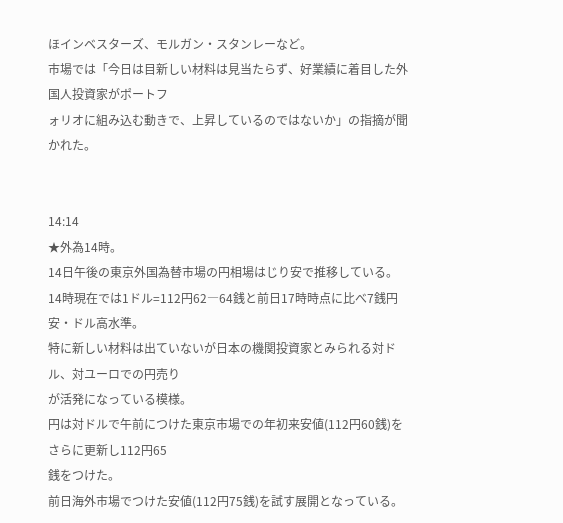ほインベスターズ、モルガン・スタンレーなど。
市場では「今日は目新しい材料は見当たらず、好業績に着目した外国人投資家がポートフ
ォリオに組み込む動きで、上昇しているのではないか」の指摘が聞かれた。


14:14
★外為14時。
14日午後の東京外国為替市場の円相場はじり安で推移している。
14時現在では1ドル=112円62―64銭と前日17時時点に比べ7銭円安・ドル高水準。
特に新しい材料は出ていないが日本の機関投資家とみられる対ドル、対ユーロでの円売り
が活発になっている模様。
円は対ドルで午前につけた東京市場での年初来安値(112円60銭)をさらに更新し112円65
銭をつけた。
前日海外市場でつけた安値(112円75銭)を試す展開となっている。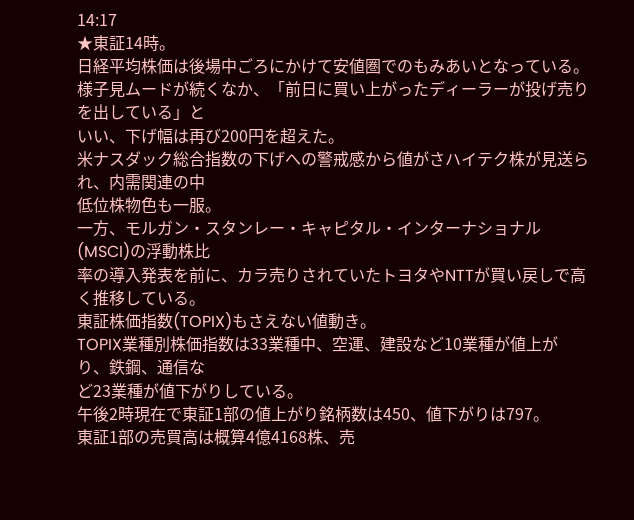14:17
★東証14時。
日経平均株価は後場中ごろにかけて安値圏でのもみあいとなっている。
様子見ムードが続くなか、「前日に買い上がったディーラーが投げ売りを出している」と
いい、下げ幅は再び200円を超えた。
米ナスダック総合指数の下げへの警戒感から値がさハイテク株が見送られ、内需関連の中
低位株物色も一服。
一方、モルガン・スタンレー・キャピタル・インターナショナル(MSCI)の浮動株比
率の導入発表を前に、カラ売りされていたトヨタやNTTが買い戻しで高く推移している。
東証株価指数(TOPIX)もさえない値動き。
TOPIX業種別株価指数は33業種中、空運、建設など10業種が値上がり、鉄鋼、通信な
ど23業種が値下がりしている。
午後2時現在で東証1部の値上がり銘柄数は450、値下がりは797。
東証1部の売買高は概算4億4168株、売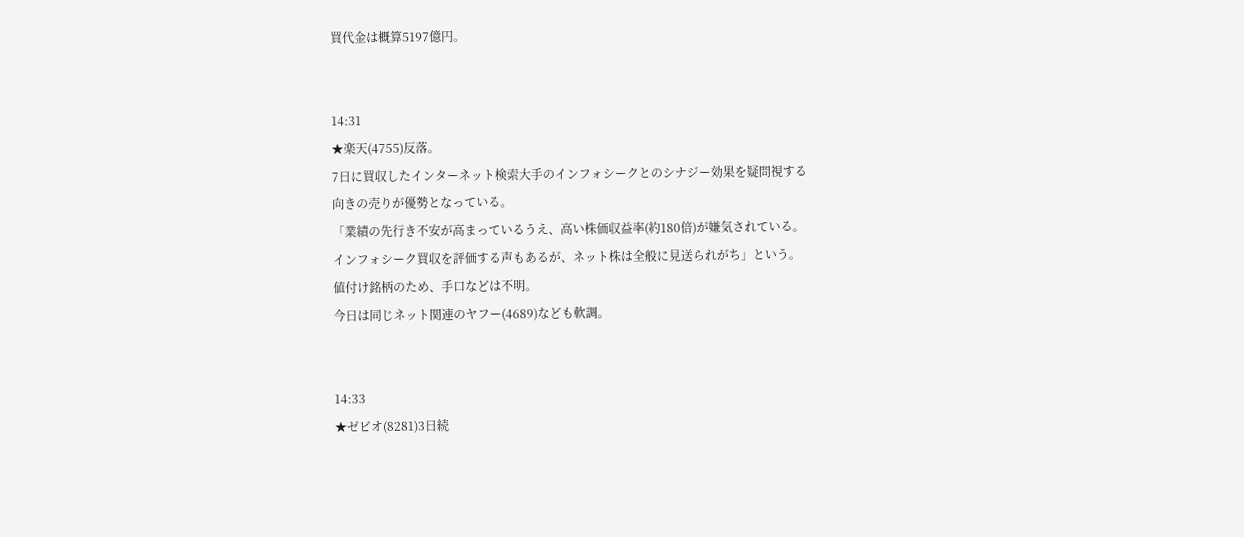買代金は概算5197億円。


14:31
★楽天(4755)反落。
7日に買収したインターネット検索大手のインフォシークとのシナジー効果を疑問視する
向きの売りが優勢となっている。
「業績の先行き不安が高まっているうえ、高い株価収益率(約180倍)が嫌気されている。
インフォシーク買収を評価する声もあるが、ネット株は全般に見送られがち」という。
値付け銘柄のため、手口などは不明。
今日は同じネット関連のヤフー(4689)なども軟調。


14:33
★ゼビオ(8281)3日続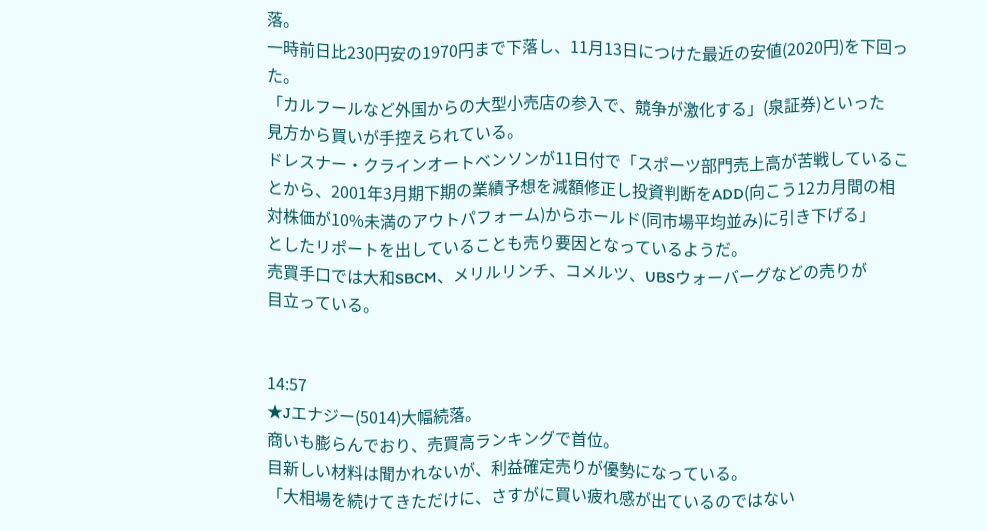落。
一時前日比230円安の1970円まで下落し、11月13日につけた最近の安値(2020円)を下回っ
た。
「カルフールなど外国からの大型小売店の参入で、競争が激化する」(泉証券)といった
見方から買いが手控えられている。
ドレスナー・クラインオートベンソンが11日付で「スポーツ部門売上高が苦戦しているこ
とから、2001年3月期下期の業績予想を減額修正し投資判断をADD(向こう12カ月間の相
対株価が10%未満のアウトパフォーム)からホールド(同市場平均並み)に引き下げる」
としたリポートを出していることも売り要因となっているようだ。
売買手口では大和SBCM、メリルリンチ、コメルツ、UBSウォーバーグなどの売りが
目立っている。


14:57
★Jエナジー(5014)大幅続落。
商いも膨らんでおり、売買高ランキングで首位。
目新しい材料は聞かれないが、利益確定売りが優勢になっている。
「大相場を続けてきただけに、さすがに買い疲れ感が出ているのではない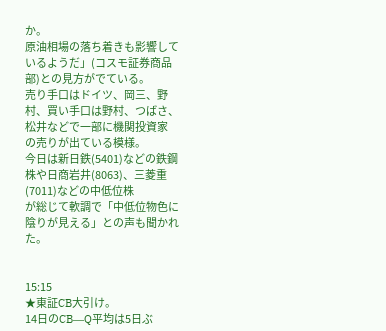か。
原油相場の落ち着きも影響しているようだ」(コスモ証券商品部)との見方がでている。
売り手口はドイツ、岡三、野村、買い手口は野村、つばさ、松井などで一部に機関投資家
の売りが出ている模様。
今日は新日鉄(5401)などの鉄鋼株や日商岩井(8063)、三菱重(7011)などの中低位株
が総じて軟調で「中低位物色に陰りが見える」との声も聞かれた。


15:15
★東証CB大引け。
14日のCB―Q平均は5日ぶ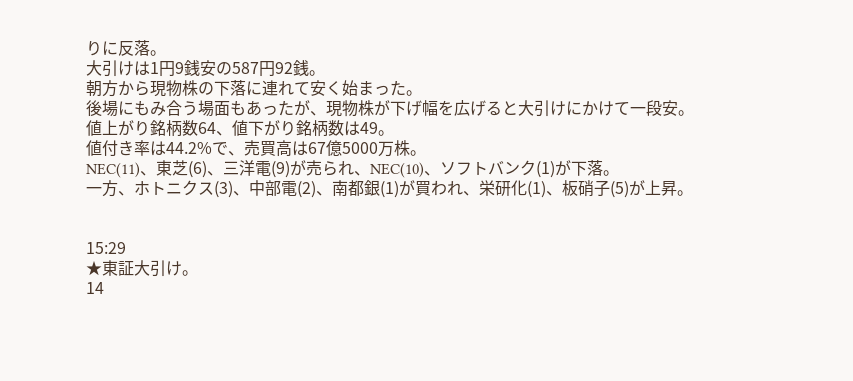りに反落。
大引けは1円9銭安の587円92銭。
朝方から現物株の下落に連れて安く始まった。
後場にもみ合う場面もあったが、現物株が下げ幅を広げると大引けにかけて一段安。
値上がり銘柄数64、値下がり銘柄数は49。
値付き率は44.2%で、売買高は67億5000万株。
NEC(11)、東芝(6)、三洋電(9)が売られ、NEC(10)、ソフトバンク(1)が下落。
一方、ホトニクス(3)、中部電(2)、南都銀(1)が買われ、栄研化(1)、板硝子(5)が上昇。


15:29
★東証大引け。
14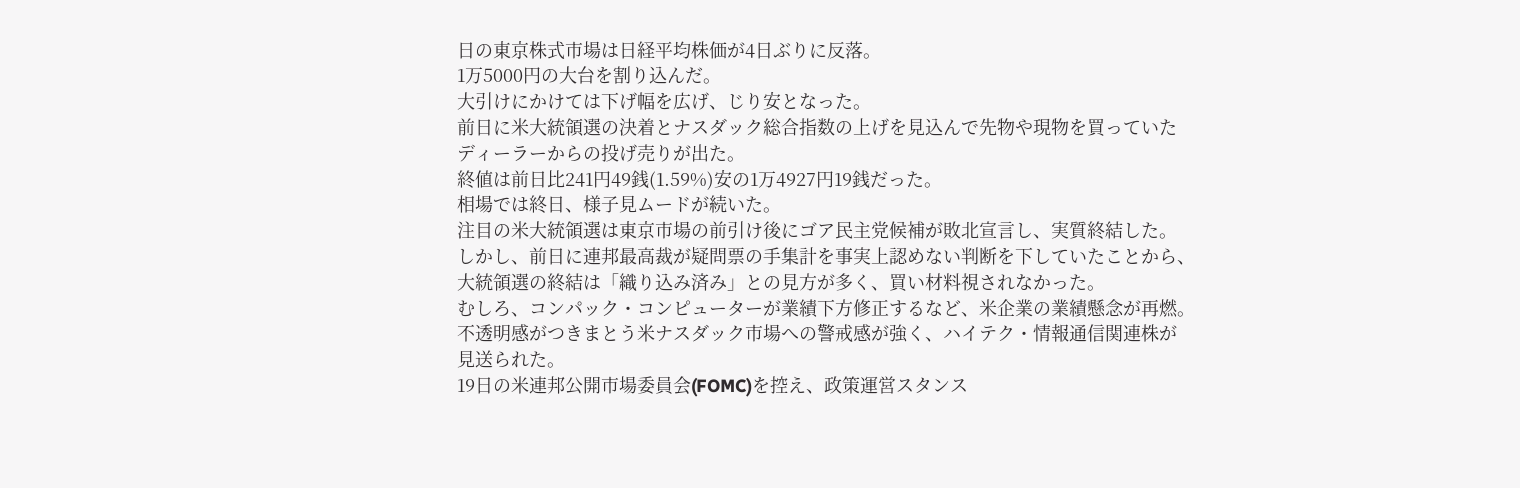日の東京株式市場は日経平均株価が4日ぶりに反落。
1万5000円の大台を割り込んだ。
大引けにかけては下げ幅を広げ、じり安となった。
前日に米大統領選の決着とナスダック総合指数の上げを見込んで先物や現物を買っていた
ディーラーからの投げ売りが出た。
終値は前日比241円49銭(1.59%)安の1万4927円19銭だった。
相場では終日、様子見ムードが続いた。
注目の米大統領選は東京市場の前引け後にゴア民主党候補が敗北宣言し、実質終結した。
しかし、前日に連邦最高裁が疑問票の手集計を事実上認めない判断を下していたことから、
大統領選の終結は「織り込み済み」との見方が多く、買い材料視されなかった。
むしろ、コンパック・コンピューターが業績下方修正するなど、米企業の業績懸念が再燃。
不透明感がつきまとう米ナスダック市場への警戒感が強く、ハイテク・情報通信関連株が
見送られた。
19日の米連邦公開市場委員会(FOMC)を控え、政策運営スタンス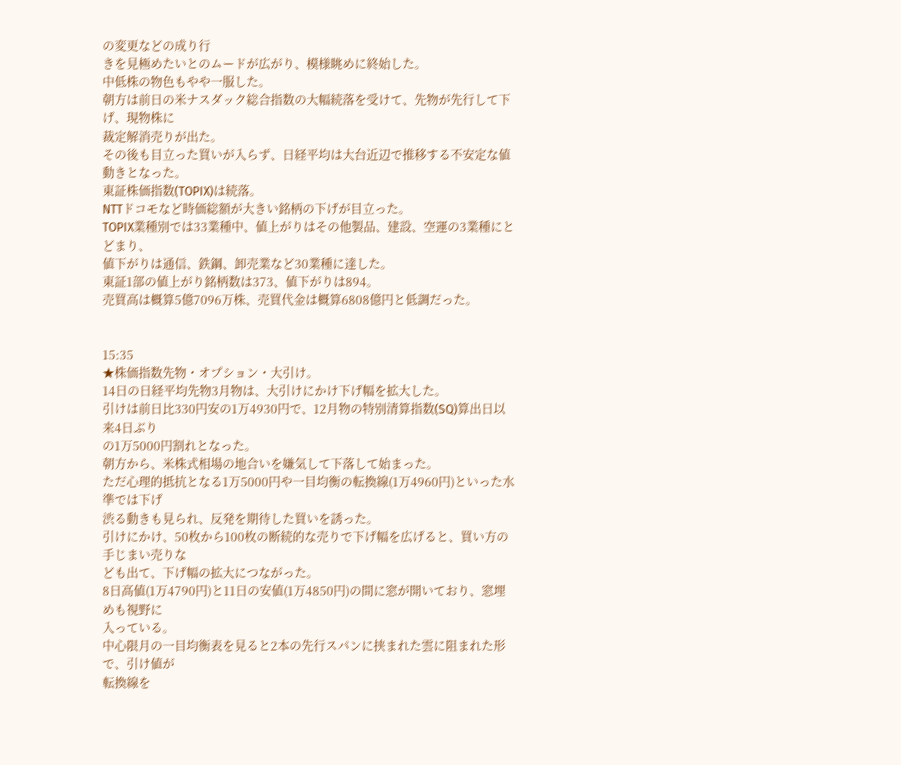の変更などの成り行
きを見極めたいとのムードが広がり、模様眺めに終始した。
中低株の物色もやや一服した。
朝方は前日の米ナスダック総合指数の大幅続落を受けて、先物が先行して下げ、現物株に
裁定解消売りが出た。
その後も目立った買いが入らず、日経平均は大台近辺で推移する不安定な値動きとなった。
東証株価指数(TOPIX)は続落。
NTTドコモなど時価総額が大きい銘柄の下げが目立った。
TOPIX業種別では33業種中、値上がりはその他製品、建設、空運の3業種にとどまり、
値下がりは通信、鉄鋼、卸売業など30業種に達した。
東証1部の値上がり銘柄数は373、値下がりは894。
売買高は概算5億7096万株、売買代金は概算6808億円と低調だった。


15:35
★株価指数先物・オプション・大引け。
14日の日経平均先物3月物は、大引けにかけ下げ幅を拡大した。
引けは前日比330円安の1万4930円で、12月物の特別清算指数(SQ)算出日以来4日ぶり
の1万5000円割れとなった。
朝方から、米株式相場の地合いを嫌気して下落して始まった。
ただ心理的抵抗となる1万5000円や一目均衡の転換線(1万4960円)といった水準では下げ
渋る動きも見られ、反発を期待した買いを誘った。
引けにかけ、50枚から100枚の断続的な売りで下げ幅を広げると、買い方の手じまい売りな
ども出て、下げ幅の拡大につながった。
8日高値(1万4790円)と11日の安値(1万4850円)の間に窓が開いており、窓埋めも視野に
入っている。
中心限月の一目均衡表を見ると2本の先行スパンに挟まれた雲に阻まれた形で、引け値が
転換線を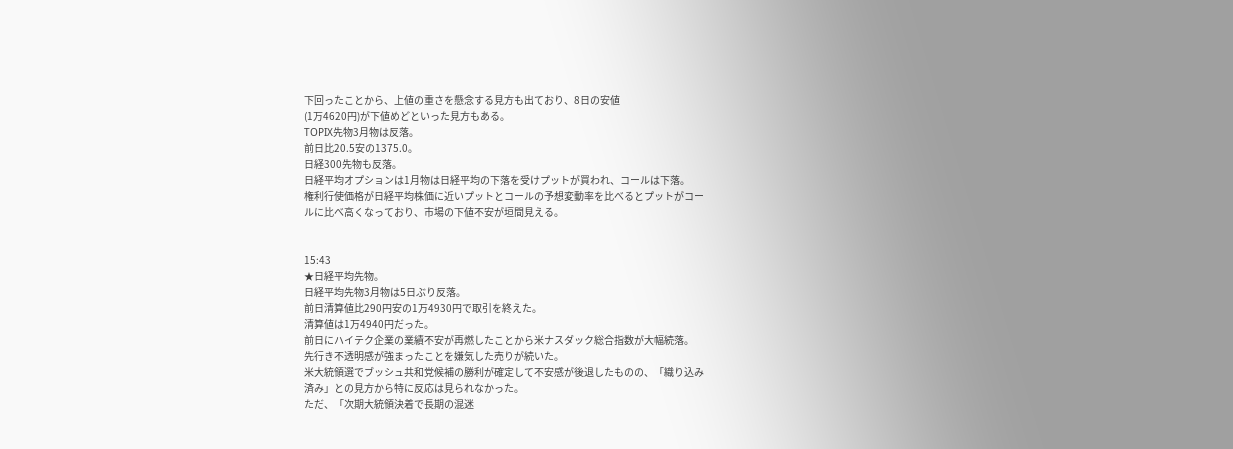下回ったことから、上値の重さを懸念する見方も出ており、8日の安値
(1万4620円)が下値めどといった見方もある。
TOPIX先物3月物は反落。
前日比20.5安の1375.0。
日経300先物も反落。
日経平均オプションは1月物は日経平均の下落を受けプットが買われ、コールは下落。
権利行使価格が日経平均株価に近いプットとコールの予想変動率を比べるとプットがコー
ルに比べ高くなっており、市場の下値不安が垣間見える。


15:43
★日経平均先物。
日経平均先物3月物は5日ぶり反落。
前日清算値比290円安の1万4930円で取引を終えた。
清算値は1万4940円だった。
前日にハイテク企業の業績不安が再燃したことから米ナスダック総合指数が大幅続落。
先行き不透明感が強まったことを嫌気した売りが続いた。
米大統領選でブッシュ共和党候補の勝利が確定して不安感が後退したものの、「織り込み
済み」との見方から特に反応は見られなかった。
ただ、「次期大統領決着で長期の混迷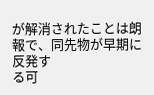が解消されたことは朗報で、同先物が早期に反発す
る可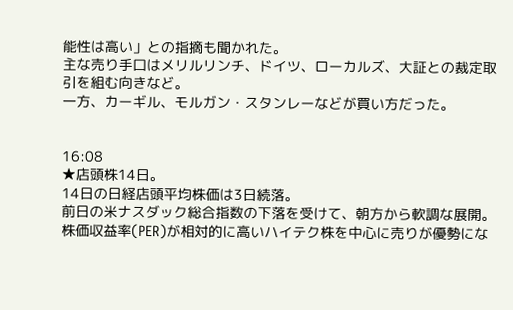能性は高い」との指摘も聞かれた。
主な売り手口はメリルリンチ、ドイツ、ローカルズ、大証との裁定取引を組む向きなど。
一方、カーギル、モルガン・スタンレーなどが買い方だった。


16:08
★店頭株14日。
14日の日経店頭平均株価は3日続落。
前日の米ナスダック総合指数の下落を受けて、朝方から軟調な展開。
株価収益率(PER)が相対的に高いハイテク株を中心に売りが優勢にな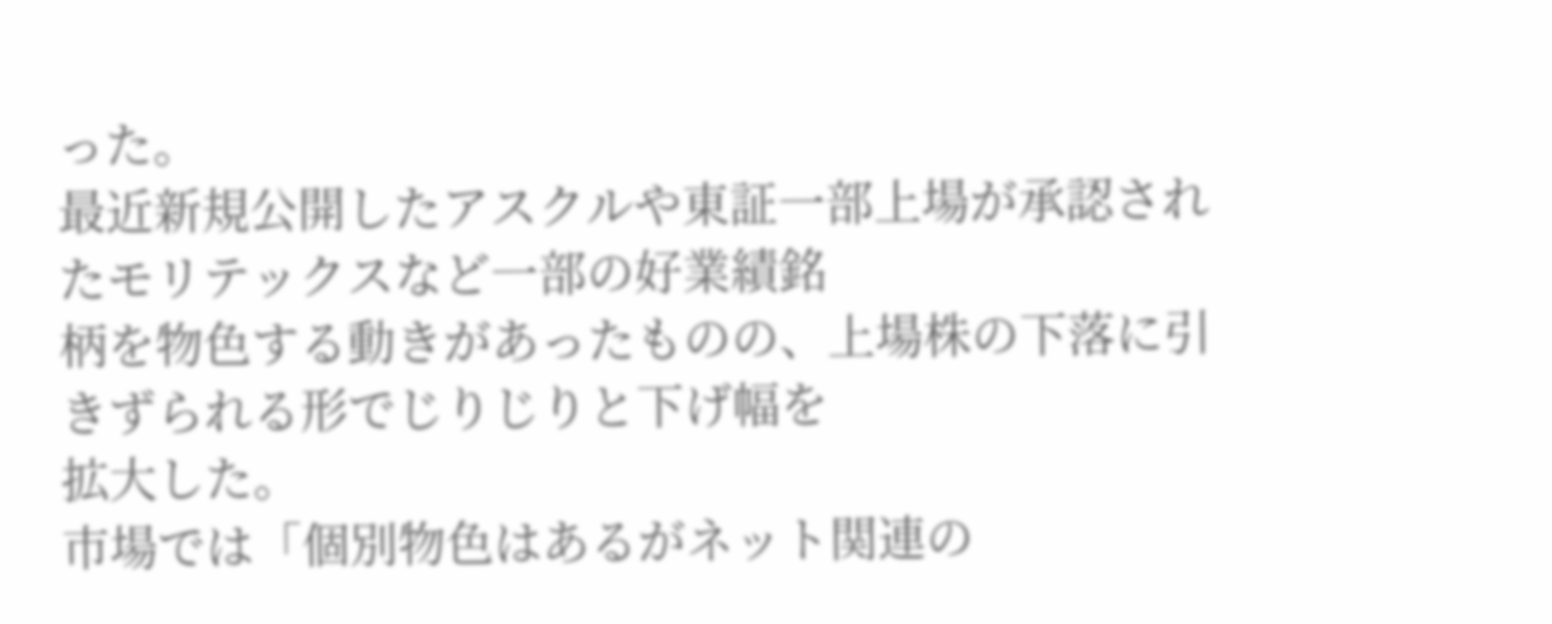った。
最近新規公開したアスクルや東証一部上場が承認されたモリテックスなど一部の好業績銘
柄を物色する動きがあったものの、上場株の下落に引きずられる形でじりじりと下げ幅を
拡大した。
市場では「個別物色はあるがネット関連の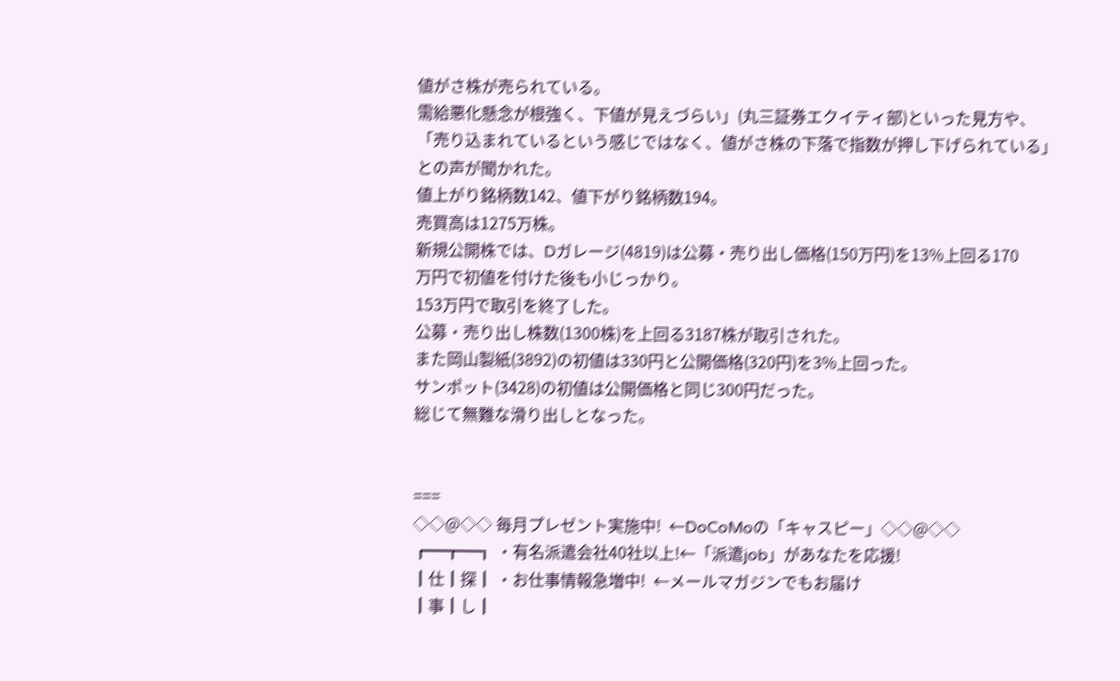値がさ株が売られている。
需給悪化懸念が根強く、下値が見えづらい」(丸三証券エクイティ部)といった見方や、
「売り込まれているという感じではなく、値がさ株の下落で指数が押し下げられている」
との声が聞かれた。
値上がり銘柄数142、値下がり銘柄数194。
売買高は1275万株。
新規公開株では、Dガレージ(4819)は公募・売り出し価格(150万円)を13%上回る170
万円で初値を付けた後も小じっかり。
153万円で取引を終了した。
公募・売り出し株数(1300株)を上回る3187株が取引された。
また岡山製紙(3892)の初値は330円と公開価格(320円)を3%上回った。
サンポット(3428)の初値は公開価格と同じ300円だった。
総じて無難な滑り出しとなった。


===
◇◇@◇◇ 毎月プレゼント実施中!  ←DoCoMoの「キャスピー」◇◇@◇◇
┏━┳━┓ ・有名派遣会社40社以上!←「派遣job」があなたを応援!
┃仕┃探┃ ・お仕事情報急増中!  ←メールマガジンでもお届け
┃事┃し┃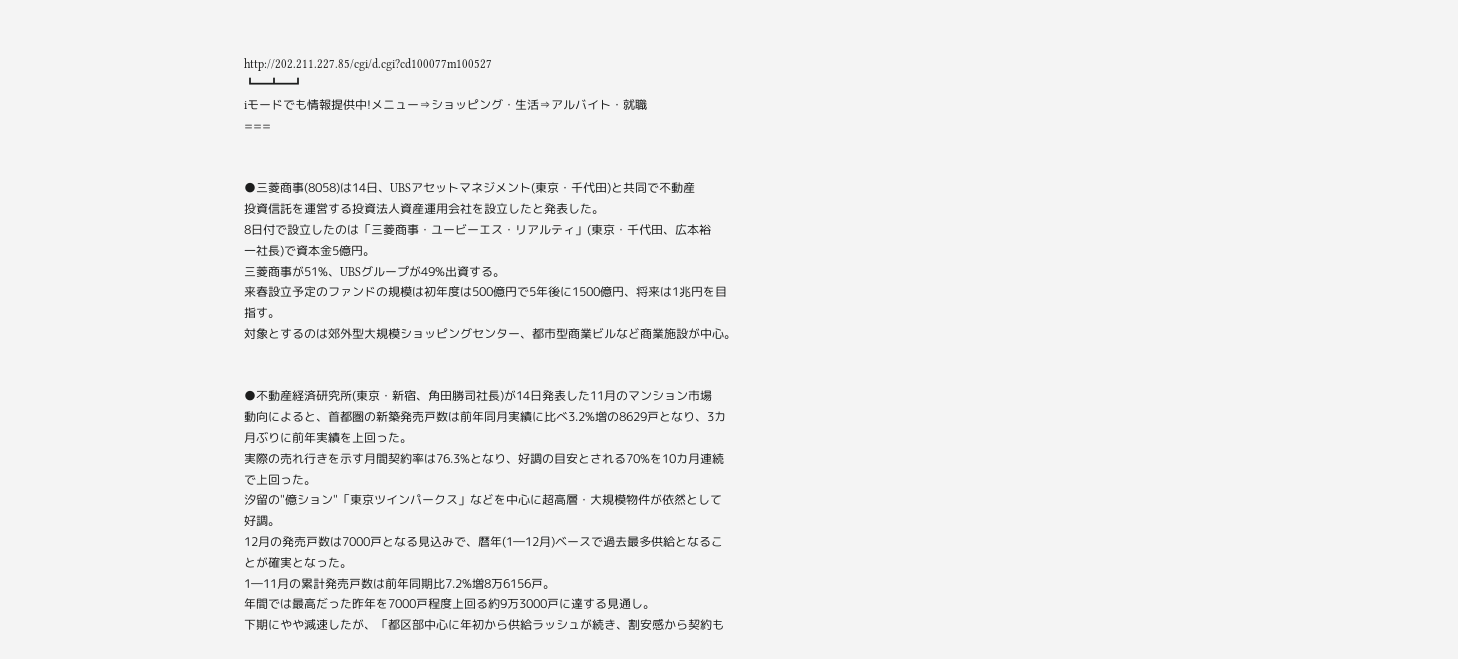http://202.211.227.85/cgi/d.cgi?cd100077m100527
┗━┻━┛
iモードでも情報提供中!メニュー⇒ショッピング・生活⇒アルバイト・就職
===


●三菱商事(8058)は14日、UBSアセットマネジメント(東京・千代田)と共同で不動産
投資信託を運営する投資法人資産運用会社を設立したと発表した。
8日付で設立したのは「三菱商事・ユービーエス・リアルティ」(東京・千代田、広本裕
一社長)で資本金5億円。
三菱商事が51%、UBSグループが49%出資する。
来春設立予定のファンドの規模は初年度は500億円で5年後に1500億円、将来は1兆円を目
指す。
対象とするのは郊外型大規模ショッピングセンター、都市型商業ビルなど商業施設が中心。


●不動産経済研究所(東京・新宿、角田勝司社長)が14日発表した11月のマンション市場
動向によると、首都圏の新築発売戸数は前年同月実績に比べ3.2%増の8629戸となり、3カ
月ぶりに前年実績を上回った。
実際の売れ行きを示す月間契約率は76.3%となり、好調の目安とされる70%を10カ月連続
で上回った。
汐留の"億ション"「東京ツインパークス」などを中心に超高層・大規模物件が依然として
好調。
12月の発売戸数は7000戸となる見込みで、暦年(1―12月)ベースで過去最多供給となるこ
とが確実となった。
1―11月の累計発売戸数は前年同期比7.2%増8万6156戸。
年間では最高だった昨年を7000戸程度上回る約9万3000戸に達する見通し。
下期にやや減速したが、「都区部中心に年初から供給ラッシュが続き、割安感から契約も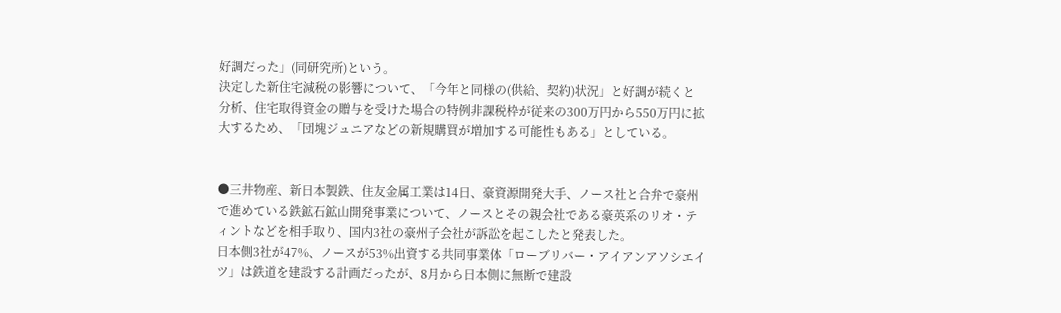好調だった」(同研究所)という。
決定した新住宅減税の影響について、「今年と同様の(供給、契約)状況」と好調が続くと
分析、住宅取得資金の贈与を受けた場合の特例非課税枠が従来の300万円から550万円に拡
大するため、「団塊ジュニアなどの新規購買が増加する可能性もある」としている。


●三井物産、新日本製鉄、住友金属工業は14日、豪資源開発大手、ノース社と合弁で豪州
で進めている鉄鉱石鉱山開発事業について、ノースとその親会社である豪英系のリオ・テ
ィントなどを相手取り、国内3社の豪州子会社が訴訟を起こしたと発表した。
日本側3社が47%、ノースが53%出資する共同事業体「ローブリバー・アイアンアソシエイ
ツ」は鉄道を建設する計画だったが、8月から日本側に無断で建設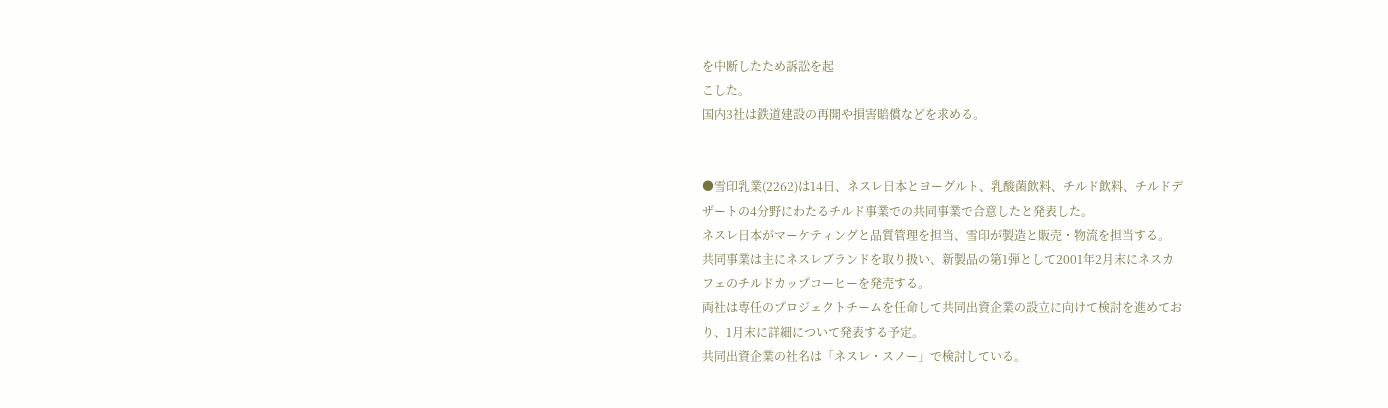を中断したため訴訟を起
こした。
国内3社は鉄道建設の再開や損害賠償などを求める。


●雪印乳業(2262)は14日、ネスレ日本とヨーグルト、乳酸菌飲料、チルド飲料、チルドデ
ザートの4分野にわたるチルド事業での共同事業で合意したと発表した。
ネスレ日本がマーケティングと品質管理を担当、雪印が製造と販売・物流を担当する。
共同事業は主にネスレブランドを取り扱い、新製品の第1弾として2001年2月末にネスカ
フェのチルドカップコーヒーを発売する。
両社は専任のプロジェクトチームを任命して共同出資企業の設立に向けて検討を進めてお
り、1月末に詳細について発表する予定。
共同出資企業の社名は「ネスレ・スノー」で検討している。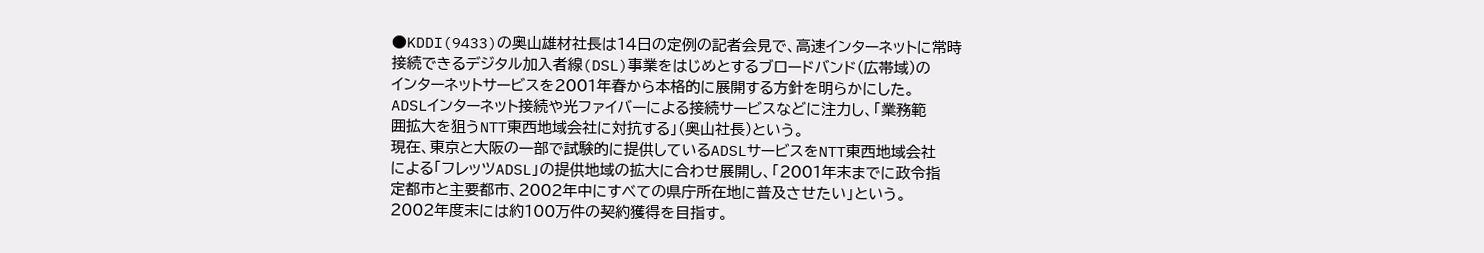●KDDI(9433)の奥山雄材社長は14日の定例の記者会見で、高速インターネットに常時
接続できるデジタル加入者線(DSL)事業をはじめとするブロードバンド(広帯域)の
インターネットサービスを2001年春から本格的に展開する方針を明らかにした。
ADSLインターネット接続や光ファイバーによる接続サービスなどに注力し、「業務範
囲拡大を狙うNTT東西地域会社に対抗する」(奥山社長)という。
現在、東京と大阪の一部で試験的に提供しているADSLサービスをNTT東西地域会社
による「フレッツADSL」の提供地域の拡大に合わせ展開し、「2001年末までに政令指
定都市と主要都市、2002年中にすべての県庁所在地に普及させたい」という。
2002年度末には約100万件の契約獲得を目指す。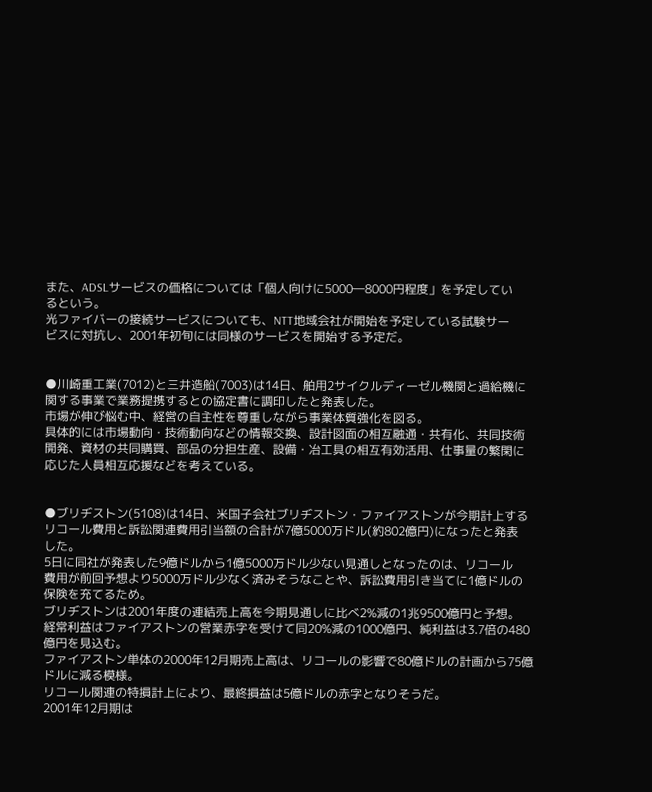また、ADSLサービスの価格については「個人向けに5000―8000円程度」を予定してい
るという。
光ファイバーの接続サービスについても、NTT地域会社が開始を予定している試験サー
ビスに対抗し、2001年初旬には同様のサービスを開始する予定だ。


●川崎重工業(7012)と三井造船(7003)は14日、舶用2サイクルディーゼル機関と過給機に
関する事業で業務提携するとの協定書に調印したと発表した。
市場が伸び悩む中、経営の自主性を尊重しながら事業体質強化を図る。
具体的には市場動向・技術動向などの情報交換、設計図面の相互融通・共有化、共同技術
開発、資材の共同購買、部品の分担生産、設備・冶工具の相互有効活用、仕事量の繁閑に
応じた人員相互応援などを考えている。


●ブリヂストン(5108)は14日、米国子会社ブリヂストン・ファイアストンが今期計上する
リコール費用と訴訟関連費用引当額の合計が7億5000万ドル(約802億円)になったと発表
した。
5日に同社が発表した9億ドルから1億5000万ドル少ない見通しとなったのは、リコール
費用が前回予想より5000万ドル少なく済みそうなことや、訴訟費用引き当てに1億ドルの
保険を充てるため。
ブリヂストンは2001年度の連結売上高を今期見通しに比べ2%減の1兆9500億円と予想。
経常利益はファイアストンの営業赤字を受けて同20%減の1000億円、純利益は3.7倍の480
億円を見込む。
ファイアストン単体の2000年12月期売上高は、リコールの影響で80億ドルの計画から75億
ドルに減る模様。
リコール関連の特損計上により、最終損益は5億ドルの赤字となりそうだ。
2001年12月期は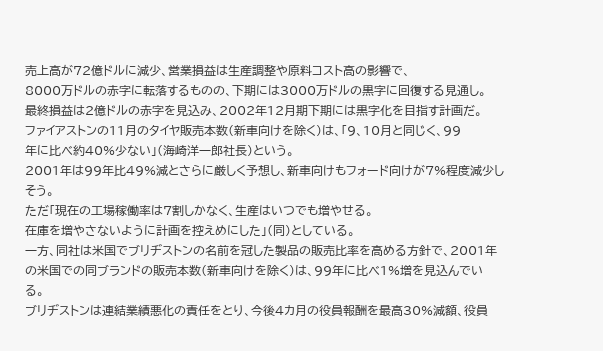売上高が72億ドルに減少、営業損益は生産調整や原料コスト高の影響で、
8000万ドルの赤字に転落するものの、下期には3000万ドルの黒字に回復する見通し。
最終損益は2億ドルの赤字を見込み、2002年12月期下期には黒字化を目指す計画だ。
ファイアストンの11月のタイヤ販売本数(新車向けを除く)は、「9、10月と同じく、99
年に比べ約40%少ない」(海崎洋一郎社長)という。
2001年は99年比49%減とさらに厳しく予想し、新車向けもフォード向けが7%程度減少し
そう。
ただ「現在の工場稼働率は7割しかなく、生産はいつでも増やせる。
在庫を増やさないように計画を控えめにした」(同)としている。
一方、同社は米国でブリヂストンの名前を冠した製品の販売比率を高める方針で、2001年
の米国での同ブランドの販売本数(新車向けを除く)は、99年に比べ1%増を見込んでい
る。
ブリヂストンは連結業績悪化の責任をとり、今後4カ月の役員報酬を最高30%減額、役員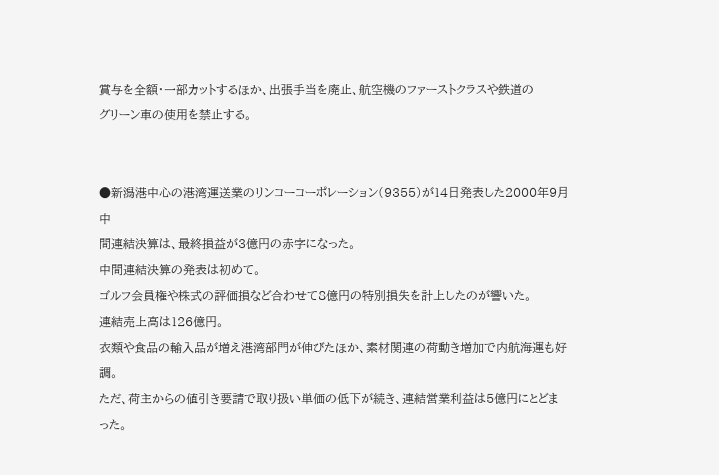賞与を全額・一部カットするほか、出張手当を廃止、航空機のファーストクラスや鉄道の
グリーン車の使用を禁止する。


●新潟港中心の港湾運送業のリンコーコーポレーション(9355)が14日発表した2000年9月中
間連結決算は、最終損益が3億円の赤字になった。
中間連結決算の発表は初めて。
ゴルフ会員権や株式の評価損など合わせて8億円の特別損失を計上したのが響いた。
連結売上高は126億円。
衣類や食品の輸入品が増え港湾部門が伸びたほか、素材関連の荷動き増加で内航海運も好
調。
ただ、荷主からの値引き要請で取り扱い単価の低下が続き、連結営業利益は5億円にとどま
った。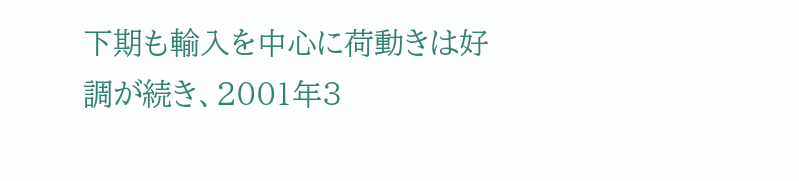下期も輸入を中心に荷動きは好調が続き、2001年3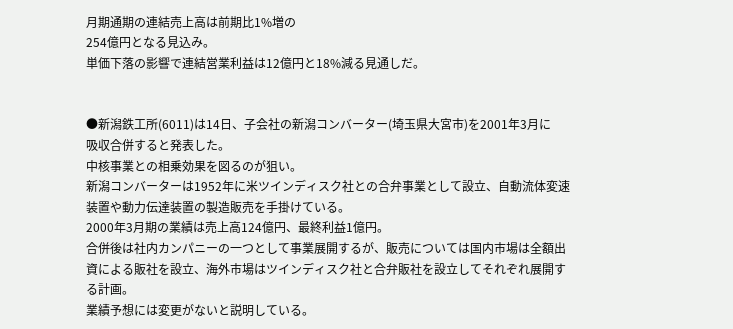月期通期の連結売上高は前期比1%増の
254億円となる見込み。
単価下落の影響で連結営業利益は12億円と18%減る見通しだ。


●新潟鉄工所(6011)は14日、子会社の新潟コンバーター(埼玉県大宮市)を2001年3月に
吸収合併すると発表した。
中核事業との相乗効果を図るのが狙い。
新潟コンバーターは1952年に米ツインディスク社との合弁事業として設立、自動流体変速
装置や動力伝達装置の製造販売を手掛けている。
2000年3月期の業績は売上高124億円、最終利益1億円。
合併後は社内カンパニーの一つとして事業展開するが、販売については国内市場は全額出
資による販社を設立、海外市場はツインディスク社と合弁販社を設立してそれぞれ展開す
る計画。
業績予想には変更がないと説明している。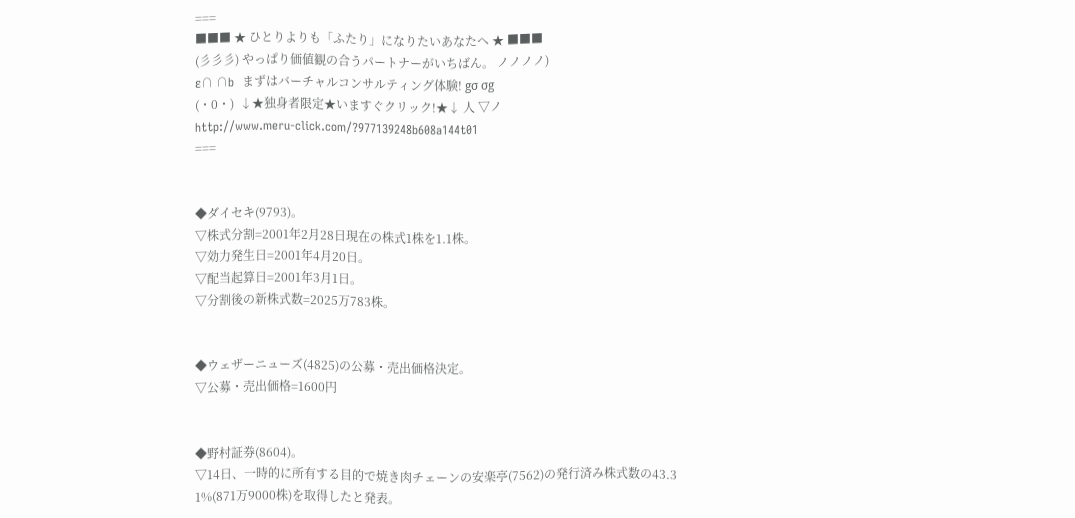===
■■■ ★ ひとりよりも「ふたり」になりたいあなたへ ★ ■■■
(彡彡彡) やっぱり価値観の合うパートナーがいちばん。 ノノノノ)
ε∩ ∩b  まずはバーチャルコンサルティング体験! gσ σg
(・0・)  ↓★独身者限定★いますぐクリック!★↓ 人 ▽ノ
http://www.meru-click.com/?977139248b608a144t01
===


◆ダイセキ(9793)。
▽株式分割=2001年2月28日現在の株式1株を1.1株。
▽効力発生日=2001年4月20日。
▽配当起算日=2001年3月1日。
▽分割後の新株式数=2025万783株。


◆ウェザーニューズ(4825)の公募・売出価格決定。
▽公募・売出価格=1600円


◆野村証券(8604)。
▽14日、一時的に所有する目的で焼き肉チェーンの安楽亭(7562)の発行済み株式数の43.3
1%(871万9000株)を取得したと発表。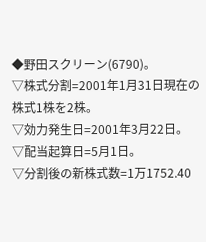◆野田スクリーン(6790)。
▽株式分割=2001年1月31日現在の株式1株を2株。
▽効力発生日=2001年3月22日。
▽配当起算日=5月1日。
▽分割後の新株式数=1万1752.40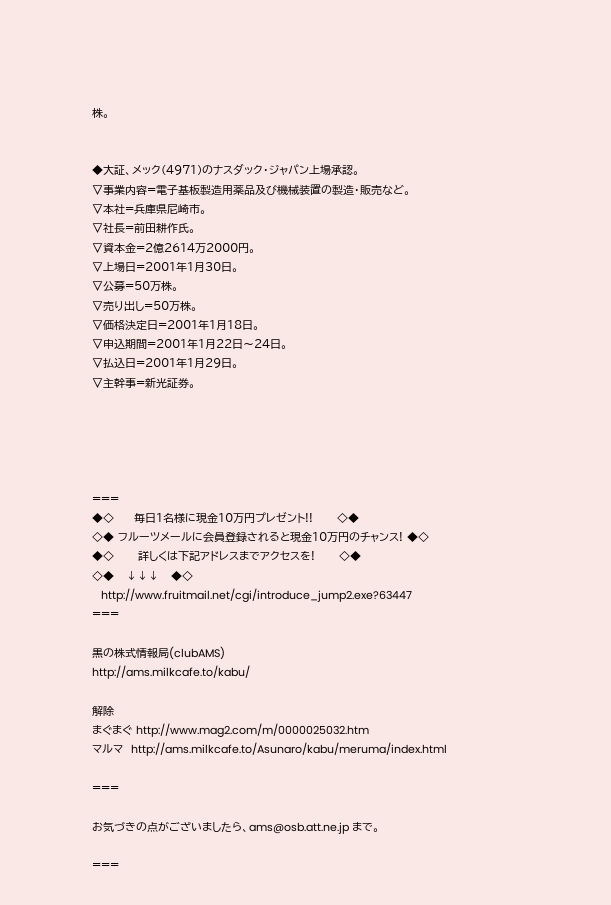株。


◆大証、メック(4971)のナスダック・ジャパン上場承認。
▽事業内容=電子基板製造用薬品及び機械装置の製造・販売など。
▽本社=兵庫県尼崎市。
▽社長=前田耕作氏。
▽資本金=2億2614万2000円。
▽上場日=2001年1月30日。
▽公募=50万株。
▽売り出し=50万株。
▽価格決定日=2001年1月18日。
▽申込期間=2001年1月22日〜24日。
▽払込日=2001年1月29日。
▽主幹事=新光証券。





===
◆◇     毎日1名様に現金10万円プレゼント!!      ◇◆
◇◆ フルーツメールに会員登録されると現金10万円のチャンス! ◆◇
◆◇      詳しくは下記アドレスまでアクセスを!      ◇◆
◇◆   ↓↓↓   ◆◇
   http://www.fruitmail.net/cgi/introduce_jump2.exe?63447
===

黒の株式情報局(clubAMS)
http://ams.milkcafe.to/kabu/

解除
まぐまぐ http://www.mag2.com/m/0000025032.htm
マルマ  http://ams.milkcafe.to/Asunaro/kabu/meruma/index.html

===

お気づきの点がございましたら、ams@osb.att.ne.jp まで。

===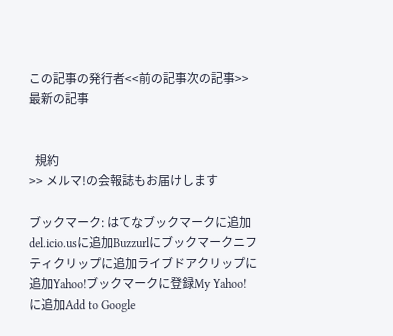この記事の発行者<<前の記事次の記事>>最新の記事


  規約
>> メルマ!の会報誌もお届けします

ブックマーク: はてなブックマークに追加del.icio.usに追加Buzzurlにブックマークニフティクリップに追加ライブドアクリップに追加Yahoo!ブックマークに登録My Yahoo!に追加Add to Google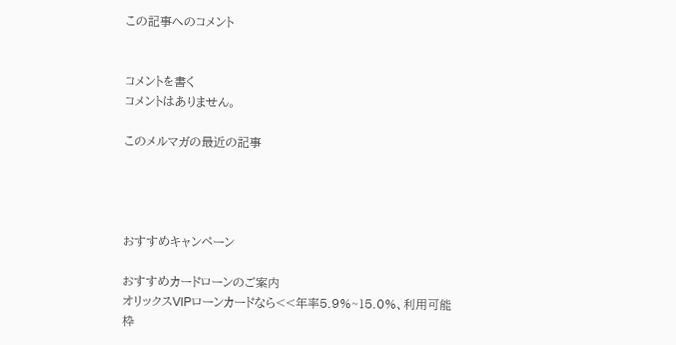この記事へのコメント


コメントを書く
コメントはありません。

このメルマガの最近の記事




おすすめキャンペーン

おすすめカードローンのご案内
オリックスVIPローンカードなら<<年率5.9%~15.0%、利用可能枠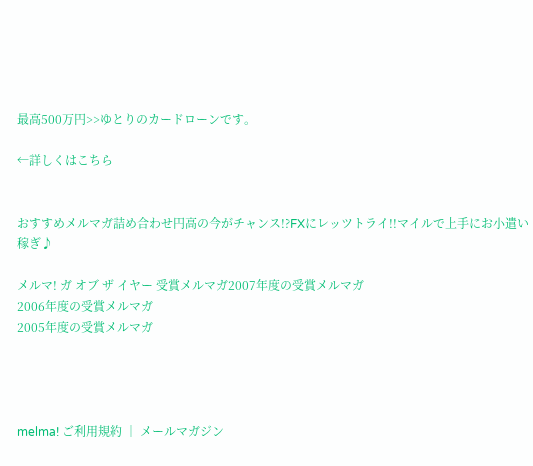最高500万円>>ゆとりのカードローンです。

←詳しくはこちら


おすすめメルマガ詰め合わせ円高の今がチャンス!?FXにレッツトライ!!マイルで上手にお小遣い稼ぎ♪

メルマ! ガ オブ ザ イヤー 受賞メルマガ2007年度の受賞メルマガ
2006年度の受賞メルマガ
2005年度の受賞メルマガ




melma! ご利用規約 │ メールマガジン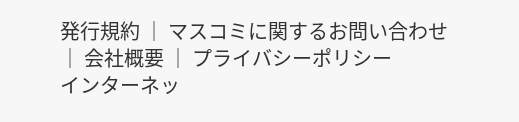発行規約 │ マスコミに関するお問い合わせ │ 会社概要 │ プライバシーポリシー
インターネッ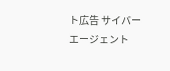ト広告 サイバーエージェント